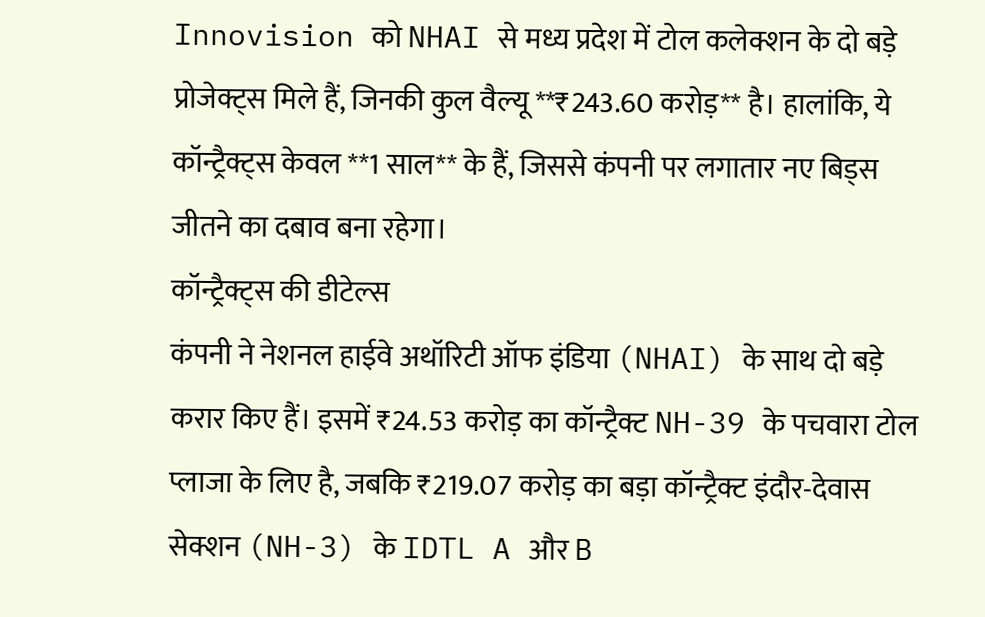Innovision को NHAI से मध्य प्रदेश में टोल कलेक्शन के दो बड़े प्रोजेक्ट्स मिले हैं, जिनकी कुल वैल्यू **₹243.60 करोड़** है। हालांकि, ये कॉन्ट्रैक्ट्स केवल **1 साल** के हैं, जिससे कंपनी पर लगातार नए बिड्स जीतने का दबाव बना रहेगा।
कॉन्ट्रैक्ट्स की डीटेल्स
कंपनी ने नेशनल हाईवे अथॉरिटी ऑफ इंडिया (NHAI) के साथ दो बड़े करार किए हैं। इसमें ₹24.53 करोड़ का कॉन्ट्रैक्ट NH-39 के पचवारा टोल प्लाजा के लिए है, जबकि ₹219.07 करोड़ का बड़ा कॉन्ट्रैक्ट इंदौर-देवास सेक्शन (NH-3) के IDTL A और B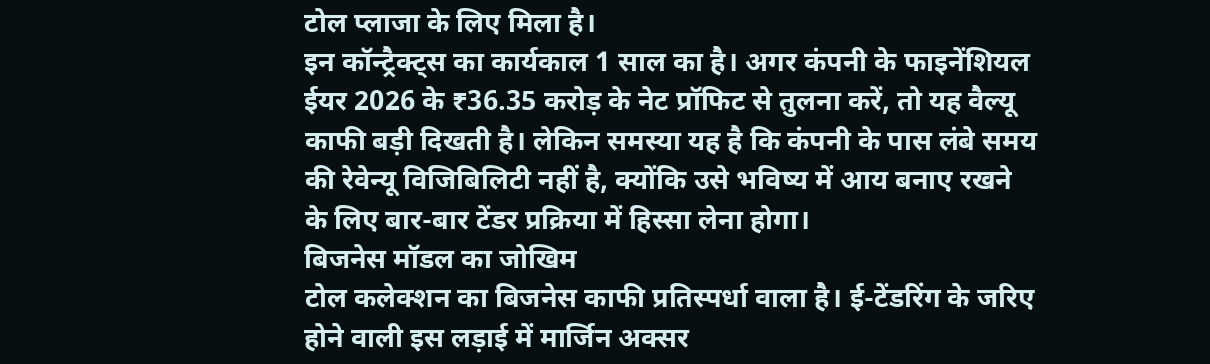टोल प्लाजा के लिए मिला है।
इन कॉन्ट्रैक्ट्स का कार्यकाल 1 साल का है। अगर कंपनी के फाइनेंशियल ईयर 2026 के ₹36.35 करोड़ के नेट प्रॉफिट से तुलना करें, तो यह वैल्यू काफी बड़ी दिखती है। लेकिन समस्या यह है कि कंपनी के पास लंबे समय की रेवेन्यू विजिबिलिटी नहीं है, क्योंकि उसे भविष्य में आय बनाए रखने के लिए बार-बार टेंडर प्रक्रिया में हिस्सा लेना होगा।
बिजनेस मॉडल का जोखिम
टोल कलेक्शन का बिजनेस काफी प्रतिस्पर्धा वाला है। ई-टेंडरिंग के जरिए होने वाली इस लड़ाई में मार्जिन अक्सर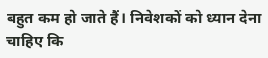बहुत कम हो जाते हैं। निवेशकों को ध्यान देना चाहिए कि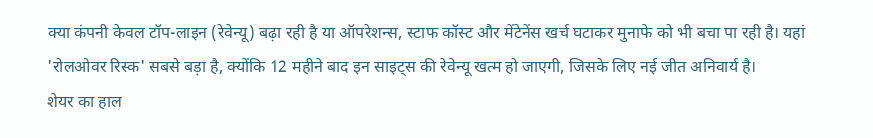क्या कंपनी केवल टॉप-लाइन (रेवेन्यू) बढ़ा रही है या ऑपरेशन्स, स्टाफ कॉस्ट और मेंटेनेंस खर्च घटाकर मुनाफे को भी बचा पा रही है। यहां 'रोलओवर रिस्क' सबसे बड़ा है, क्योंकि 12 महीने बाद इन साइट्स की रेवेन्यू खत्म हो जाएगी, जिसके लिए नई जीत अनिवार्य है।
शेयर का हाल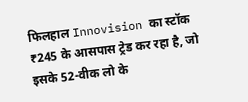फिलहाल Innovision का स्टॉक ₹245 के आसपास ट्रेड कर रहा है, जो इसके 52-वीक लो के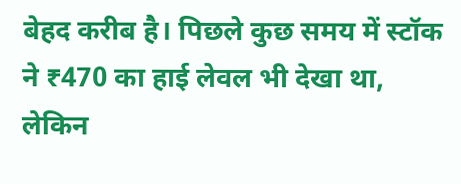बेहद करीब है। पिछले कुछ समय में स्टॉक ने ₹470 का हाई लेवल भी देखा था, लेकिन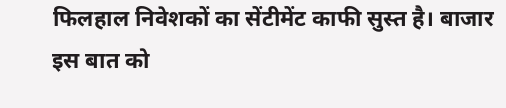फिलहाल निवेशकों का सेंटीमेंट काफी सुस्त है। बाजार इस बात को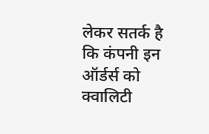लेकर सतर्क है कि कंपनी इन ऑर्डर्स को क्वालिटी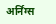अर्निंग्स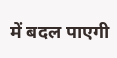में बदल पाएगी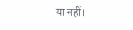या नहीं।